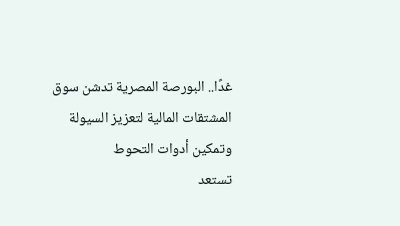غدًا.. البورصة المصرية تدشن سوق المشتقات المالية لتعزيز السيولة وتمكين أدوات التحوط
تستعد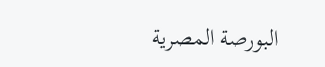البورصة المصرية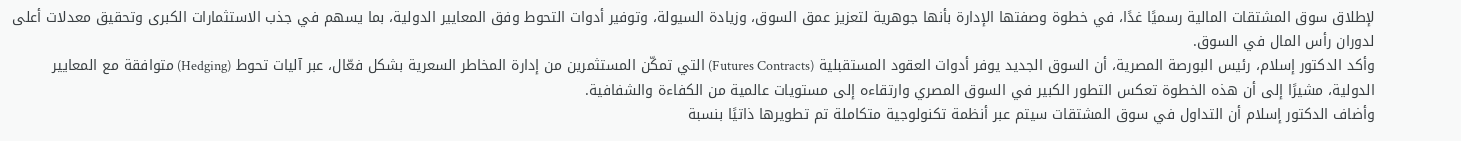لإطلاق سوق المشتقات المالية رسميًا غدًا، في خطوة وصفتها الإدارة بأنها جوهرية لتعزيز عمق السوق، وزيادة السيولة، وتوفير أدوات التحوط وفق المعايير الدولية، بما يسهم في جذب الاستثمارات الكبرى وتحقيق معدلات أعلى لدوران رأس المال في السوق.
وأكد الدكتور إسلام، رئيس البورصة المصرية، أن السوق الجديد يوفر أدوات العقود المستقبلية (Futures Contracts) التي تمكّن المستثمرين من إدارة المخاطر السعرية بشكل فعّال، عبر آليات تحوط (Hedging) متوافقة مع المعايير الدولية، مشيرًا إلى أن هذه الخطوة تعكس التطور الكبير في السوق المصري وارتقاءه إلى مستويات عالمية من الكفاءة والشفافية.
وأضاف الدكتور إسلام أن التداول في سوق المشتقات سيتم عبر أنظمة تكنولوجية متكاملة تم تطويرها ذاتيًا بنسبة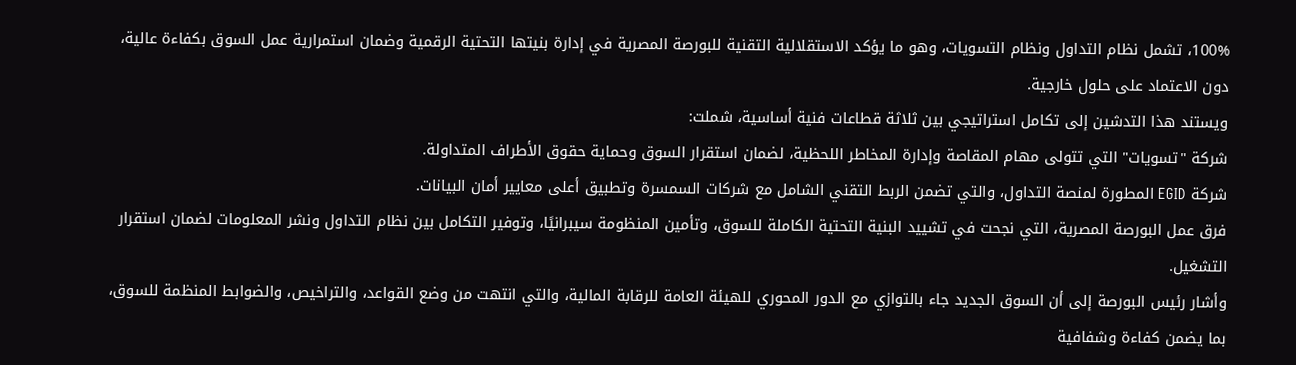100%، تشمل نظام التداول ونظام التسويات، وهو ما يؤكد الاستقلالية التقنية للبورصة المصرية في إدارة بنيتها التحتية الرقمية وضمان استمرارية عمل السوق بكفاءة عالية، دون الاعتماد على حلول خارجية.
ويستند هذا التدشين إلى تكامل استراتيجي بين ثلاثة قطاعات فنية أساسية، شملت:
شركة "تسويات" التي تتولى مهام المقاصة وإدارة المخاطر اللحظية، لضمان استقرار السوق وحماية حقوق الأطراف المتداولة.
شركة EGID المطورة لمنصة التداول، والتي تضمن الربط التقني الشامل مع شركات السمسرة وتطبيق أعلى معايير أمان البيانات.
فرق عمل البورصة المصرية، التي نجحت في تشييد البنية التحتية الكاملة للسوق، وتأمين المنظومة سيبرانيًا، وتوفير التكامل بين نظام التداول ونشر المعلومات لضمان استقرار التشغيل.
وأشار رئيس البورصة إلى أن السوق الجديد جاء بالتوازي مع الدور المحوري للهيئة العامة للرقابة المالية، والتي انتهت من وضع القواعد، والتراخيص، والضوابط المنظمة للسوق، بما يضمن كفاءة وشفافية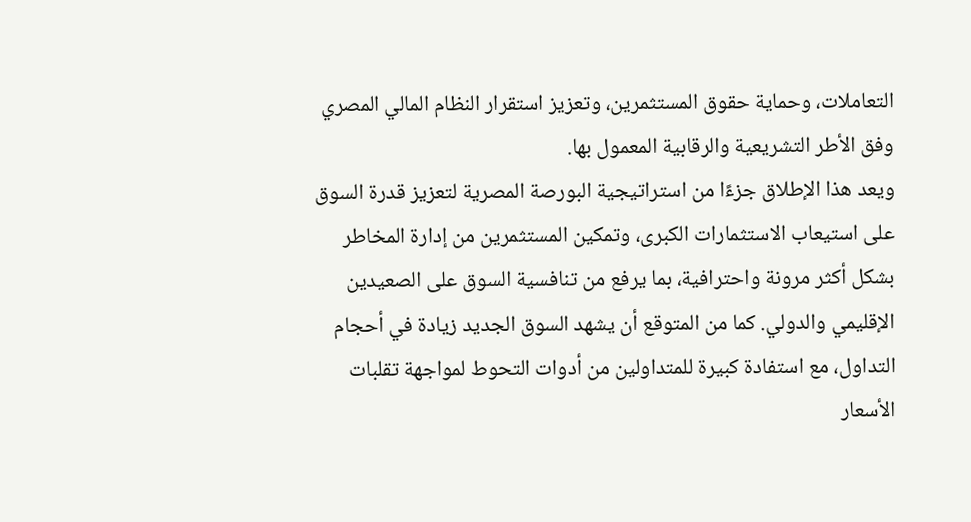التعاملات، وحماية حقوق المستثمرين، وتعزيز استقرار النظام المالي المصري وفق الأطر التشريعية والرقابية المعمول بها.
ويعد هذا الإطلاق جزءًا من استراتيجية البورصة المصرية لتعزيز قدرة السوق على استيعاب الاستثمارات الكبرى، وتمكين المستثمرين من إدارة المخاطر بشكل أكثر مرونة واحترافية، بما يرفع من تنافسية السوق على الصعيدين الإقليمي والدولي. كما من المتوقع أن يشهد السوق الجديد زيادة في أحجام التداول، مع استفادة كبيرة للمتداولين من أدوات التحوط لمواجهة تقلبات الأسعار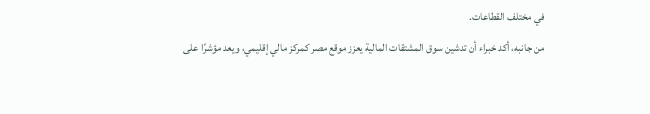في مختلف القطاعات.
من جانبه، أكد خبراء أن تدشين سوق المشتقات المالية يعزز موقع مصر كمركز مالي إقليمي، ويعد مؤشرًا على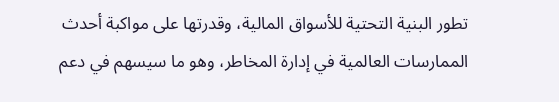تطور البنية التحتية للأسواق المالية، وقدرتها على مواكبة أحدث الممارسات العالمية في إدارة المخاطر، وهو ما سيسهم في دعم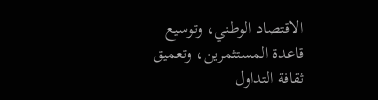الاقتصاد الوطني، وتوسيع قاعدة المستثمرين، وتعميق ثقافة التداول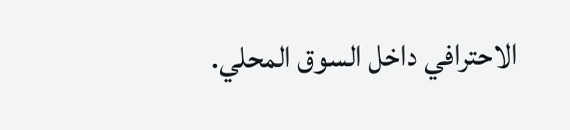الاحترافي داخل السوق المحلي.